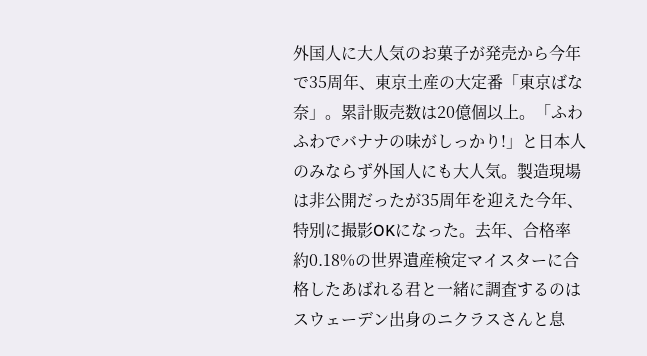外国人に大人気のお菓子が発売から今年で35周年、東京土産の大定番「東京ばな奈」。累計販売数は20億個以上。「ふわふわでバナナの味がしっかり!」と日本人のみならず外国人にも大人気。製造現場は非公開だったが35周年を迎えた今年、特別に撮影OKになった。去年、合格率約0.18%の世界遺産検定マイスターに合格したあばれる君と一緒に調査するのはスウェーデン出身のニクラスさんと息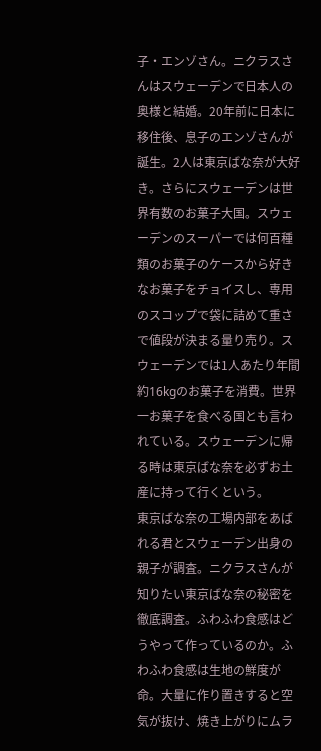子・エンゾさん。ニクラスさんはスウェーデンで日本人の奥様と結婚。20年前に日本に移住後、息子のエンゾさんが誕生。2人は東京ばな奈が大好き。さらにスウェーデンは世界有数のお菓子大国。スウェーデンのスーパーでは何百種類のお菓子のケースから好きなお菓子をチョイスし、専用のスコップで袋に詰めて重さで値段が決まる量り売り。スウェーデンでは1人あたり年間約16kgのお菓子を消費。世界一お菓子を食べる国とも言われている。スウェーデンに帰る時は東京ばな奈を必ずお土産に持って行くという。
東京ばな奈の工場内部をあばれる君とスウェーデン出身の親子が調査。ニクラスさんが知りたい東京ばな奈の秘密を徹底調査。ふわふわ食感はどうやって作っているのか。ふわふわ食感は生地の鮮度が命。大量に作り置きすると空気が抜け、焼き上がりにムラ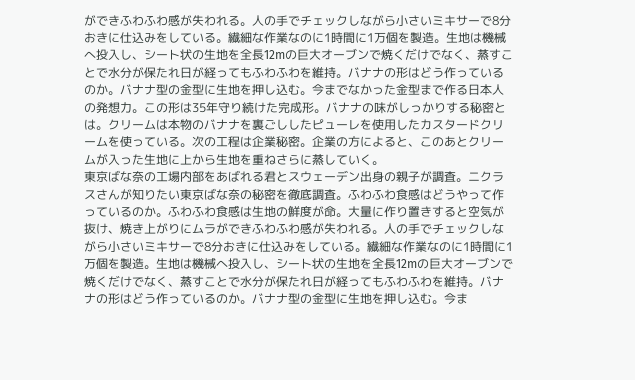ができふわふわ感が失われる。人の手でチェックしながら小さいミキサーで8分おきに仕込みをしている。繊細な作業なのに1時間に1万個を製造。生地は機械へ投入し、シート状の生地を全長12mの巨大オーブンで焼くだけでなく、蒸すことで水分が保たれ日が経ってもふわふわを維持。バナナの形はどう作っているのか。バナナ型の金型に生地を押し込む。今までなかった金型まで作る日本人の発想力。この形は35年守り続けた完成形。バナナの味がしっかりする秘密とは。クリームは本物のバナナを裏ごししたピューレを使用したカスタードクリームを使っている。次の工程は企業秘密。企業の方によると、このあとクリームが入った生地に上から生地を重ねさらに蒸していく。
東京ばな奈の工場内部をあばれる君とスウェーデン出身の親子が調査。ニクラスさんが知りたい東京ばな奈の秘密を徹底調査。ふわふわ食感はどうやって作っているのか。ふわふわ食感は生地の鮮度が命。大量に作り置きすると空気が抜け、焼き上がりにムラができふわふわ感が失われる。人の手でチェックしながら小さいミキサーで8分おきに仕込みをしている。繊細な作業なのに1時間に1万個を製造。生地は機械へ投入し、シート状の生地を全長12mの巨大オーブンで焼くだけでなく、蒸すことで水分が保たれ日が経ってもふわふわを維持。バナナの形はどう作っているのか。バナナ型の金型に生地を押し込む。今ま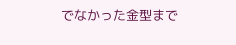でなかった金型まで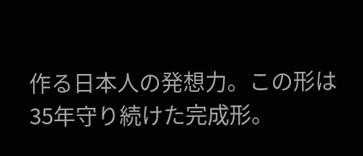作る日本人の発想力。この形は35年守り続けた完成形。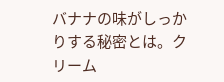バナナの味がしっかりする秘密とは。クリーム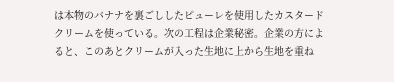は本物のバナナを裏ごししたピューレを使用したカスタードクリームを使っている。次の工程は企業秘密。企業の方によると、このあとクリームが入った生地に上から生地を重ね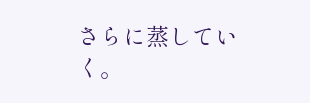さらに蒸していく。